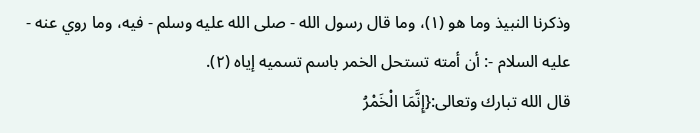وذكرنا النبيذ وما هو (١)، وما قال رسول الله - صلى الله عليه وسلم - فيه، وما روي عنه - عليه السلام -: أن أمته تستحل الخمر باسم تسميه إياه (٢).
قال الله تبارك وتعالى:{إِنَّمَا الْخَمْرُ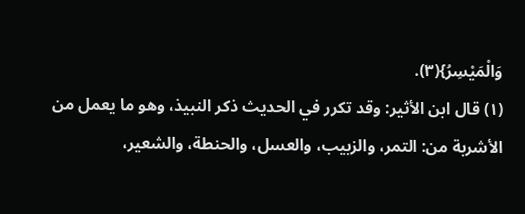وَالْمَيْسِرُ}(٣).
(١) قال ابن الأثير: وقد تكرر في الحديث ذكر النبيذ، وهو ما يعمل من الأشربة من: التمر، والزبيب، والعسل، والحنطة، والشعير،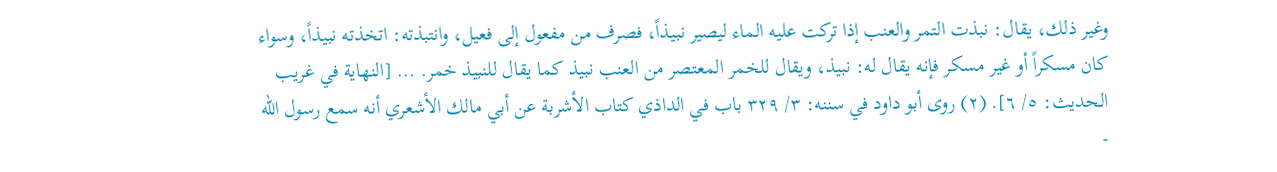وغير ذلك، يقال: نبذت التمر والعنب إذا تركت عليه الماء ليصير نبيذاً، فصرف من مفعول إلى فعيل، وانتبذته: اتخذته نبيذاً، وسواء كان مسكراً أو غير مسكر فإنه يقال له: نبيذ، ويقال للخمر المعتصر من العنب نبيذ كما يقال للنبيذ خمر. ... [النهاية في غريب الحديث: ٥/ ٦]. (٢) روى أبو داود في سننه: ٣/ ٣٢٩ باب في الداذي كتاب الأشربة عن أبي مالك الأشعري أنه سمع رسول الله -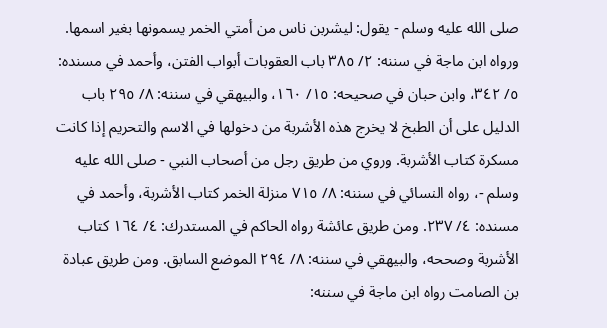صلى الله عليه وسلم - يقول: ليشربن ناس من أمتي الخمر يسمونها بغير اسمها. ورواه ابن ماجة في سننه: ٢/ ٣٨٥ باب العقوبات أبواب الفتن، وأحمد في مسنده: ٥/ ٣٤٢، وابن حبان في صحيحه: ١٥/ ١٦٠، والبيهقي في سننه: ٨/ ٢٩٥ باب الدليل على أن الطبخ لا يخرج هذه الأشربة من دخولها في الاسم والتحريم إذا كانت مسكرة كتاب الأشربة. وروي من طريق رجل من أصحاب النبي - صلى الله عليه وسلم -، رواه النسائي في سننه: ٨/ ٧١٥ منزلة الخمر كتاب الأشربة، وأحمد في مسنده: ٤/ ٢٣٧. ومن طريق عائشة رواه الحاكم في المستدرك: ٤/ ١٦٤ كتاب الأشربة وصححه، والبيهقي في سننه: ٨/ ٢٩٤ الموضع السابق. ومن طريق عبادة بن الصامت رواه ابن ماجة في سننه: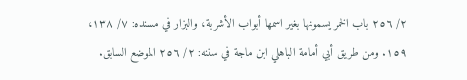٢/ ٢٥٦ باب الخمر يسمونها بغير اسمها أبواب الأشربة، والبزار في مسنده: ٧/ ١٣٨، ١٥٩. ومن طريق أبي أمامة الباهلي ابن ماجة في سننه: ٢/ ٢٥٦ الموضع السابق.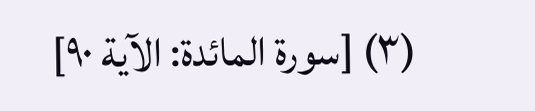(٣) [سورة المائدة: الآية ٩٠]